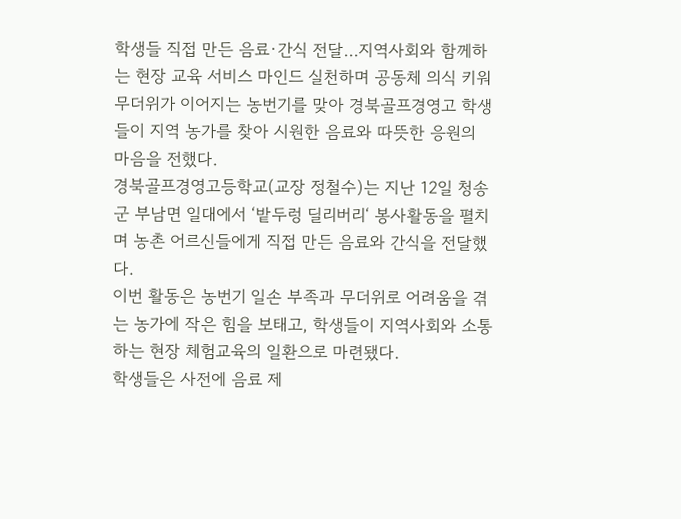학생들 직접 만든 음료·간식 전달…지역사회와 함께하는 현장 교육 서비스 마인드 실천하며 공동체 의식 키워
무더위가 이어지는 농번기를 맞아 경북골프경영고 학생들이 지역 농가를 찾아 시원한 음료와 따뜻한 응원의 마음을 전했다.
경북골프경영고등학교(교장 정철수)는 지난 12일 청송군 부남면 일대에서 ‘밭두렁 딜리버리‘ 봉사활동을 펼치며 농촌 어르신들에게 직접 만든 음료와 간식을 전달했다.
이번 활동은 농번기 일손 부족과 무더위로 어려움을 겪는 농가에 작은 힘을 보태고, 학생들이 지역사회와 소통하는 현장 체험교육의 일환으로 마련됐다.
학생들은 사전에 음료 제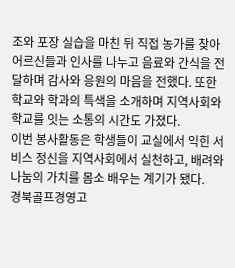조와 포장 실습을 마친 뒤 직접 농가를 찾아 어르신들과 인사를 나누고 음료와 간식을 전달하며 감사와 응원의 마음을 전했다. 또한 학교와 학과의 특색을 소개하며 지역사회와 학교를 잇는 소통의 시간도 가졌다.
이번 봉사활동은 학생들이 교실에서 익힌 서비스 정신을 지역사회에서 실천하고, 배려와 나눔의 가치를 몸소 배우는 계기가 됐다.
경북골프경영고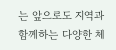는 앞으로도 지역과 함께하는 다양한 체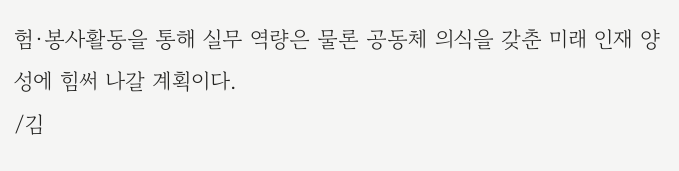험·봉사활동을 통해 실무 역량은 물론 공동체 의식을 갖춘 미래 인재 양성에 힘써 나갈 계획이다.
/김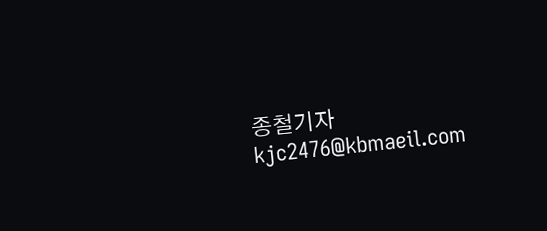종철기자 kjc2476@kbmaeil.com